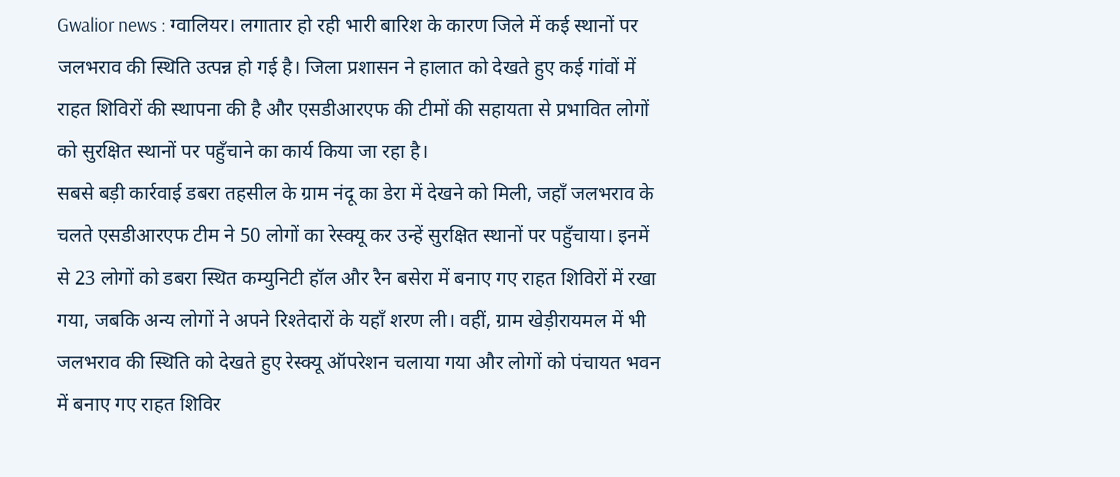Gwalior news : ग्वालियर। लगातार हो रही भारी बारिश के कारण जिले में कई स्थानों पर जलभराव की स्थिति उत्पन्न हो गई है। जिला प्रशासन ने हालात को देखते हुए कई गांवों में राहत शिविरों की स्थापना की है और एसडीआरएफ की टीमों की सहायता से प्रभावित लोगों को सुरक्षित स्थानों पर पहुँचाने का कार्य किया जा रहा है।
सबसे बड़ी कार्रवाई डबरा तहसील के ग्राम नंदू का डेरा में देखने को मिली, जहाँ जलभराव के चलते एसडीआरएफ टीम ने 50 लोगों का रेस्क्यू कर उन्हें सुरक्षित स्थानों पर पहुँचाया। इनमें से 23 लोगों को डबरा स्थित कम्युनिटी हॉल और रैन बसेरा में बनाए गए राहत शिविरों में रखा गया, जबकि अन्य लोगों ने अपने रिश्तेदारों के यहाँ शरण ली। वहीं, ग्राम खेड़ीरायमल में भी जलभराव की स्थिति को देखते हुए रेस्क्यू ऑपरेशन चलाया गया और लोगों को पंचायत भवन में बनाए गए राहत शिविर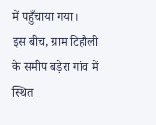में पहुँचाया गया।
इस बीच, ग्राम टिहौली के समीप बड़ेरा गांव में स्थित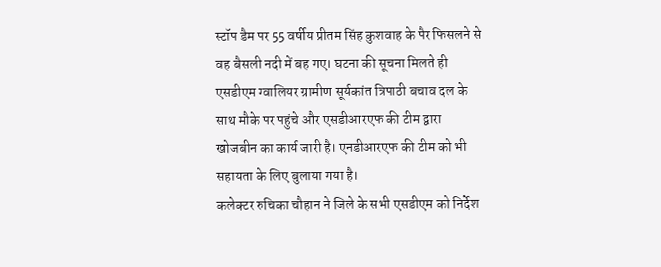स्टॉप डैम पर 55 वर्षीय प्रीतम सिंह कुशवाह के पैर फिसलने से वह बैसली नदी में बह गए। घटना की सूचना मिलते ही एसडीएम ग्वालियर ग्रामीण सूर्यकांत त्रिपाठी बचाव दल के साथ मौके पर पहुंचे और एसडीआरएफ की टीम द्वारा खोजबीन का कार्य जारी है। एनडीआरएफ की टीम को भी सहायता के लिए बुलाया गया है।
कलेक्टर रुचिका चौहान ने जिले के सभी एसडीएम को निर्देश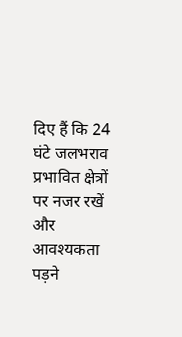दिए हैं कि 24 घंटे जलभराव प्रभावित क्षेत्रों पर नजर रखें और आवश्यकता पड़ने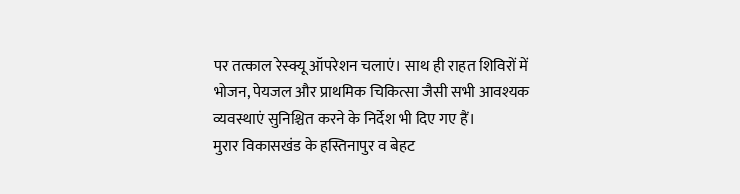पर तत्काल रेस्क्यू ऑपरेशन चलाएं। साथ ही राहत शिविरों में भोजन, पेयजल और प्राथमिक चिकित्सा जैसी सभी आवश्यक व्यवस्थाएं सुनिश्चित करने के निर्देश भी दिए गए हैं।
मुरार विकासखंड के हस्तिनापुर व बेहट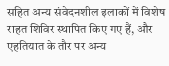सहित अन्य संवेदनशील इलाकों में विशेष राहत शिविर स्थापित किए गए हैं, और एहतियात के तौर पर अन्य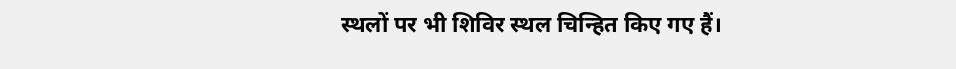स्थलों पर भी शिविर स्थल चिन्हित किए गए हैं।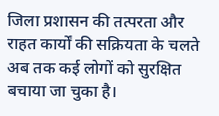जिला प्रशासन की तत्परता और राहत कार्यों की सक्रियता के चलते अब तक कई लोगों को सुरक्षित बचाया जा चुका है।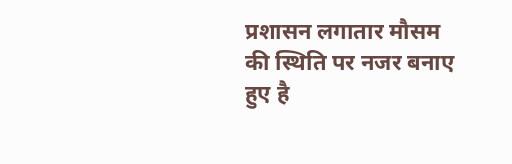प्रशासन लगातार मौसम की स्थिति पर नजर बनाए हुए है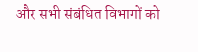और सभी संबंधित विभागों को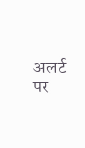अलर्ट पर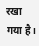रखा गया है।